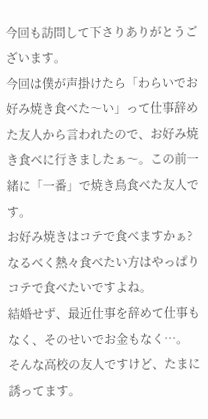今回も訪問して下さりありがとうございます。
今回は僕が声掛けたら「わらいでお好み焼き食べた〜い」って仕事辞めた友人から言われたので、お好み焼き食べに行きましたぁ〜。この前一緒に「一番」で焼き鳥食べた友人です。
お好み焼きはコテで食べますかぁ?なるべく熱々食べたい方はやっぱりコテで食べたいですよね。
結婚せず、最近仕事を辞めて仕事もなく、そのせいでお金もなく…。
そんな高校の友人ですけど、たまに誘ってます。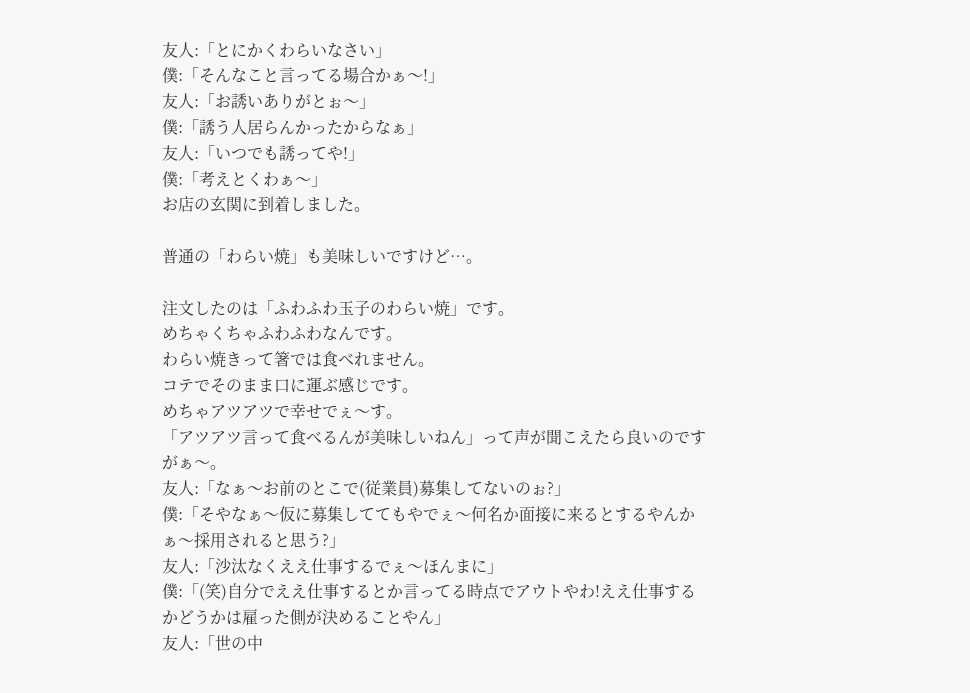友人:「とにかくわらいなさい」
僕:「そんなこと言ってる場合かぁ〜!」
友人:「お誘いありがとぉ〜」
僕:「誘う人居らんかったからなぁ」
友人:「いつでも誘ってや!」
僕:「考えとくわぁ〜」
お店の玄関に到着しました。

普通の「わらい焼」も美味しいですけど…。

注文したのは「ふわふわ玉子のわらい焼」です。
めちゃくちゃふわふわなんです。
わらい焼きって箸では食べれません。
コテでそのまま口に運ぶ感じです。
めちゃアツアツで幸せでぇ〜す。
「アツアツ言って食べるんが美味しいねん」って声が聞こえたら良いのですがぁ〜。
友人:「なぁ〜お前のとこで(従業員)募集してないのぉ?」
僕:「そやなぁ〜仮に募集しててもやでぇ〜何名か面接に来るとするやんかぁ〜採用されると思う?」
友人:「沙汰なくええ仕事するでぇ〜ほんまに」
僕:「(笑)自分でええ仕事するとか言ってる時点でアウトやわ!ええ仕事するかどうかは雇った側が決めることやん」
友人:「世の中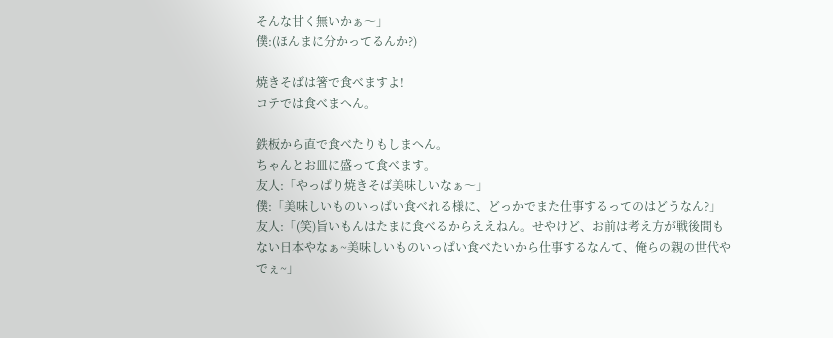そんな甘く無いかぁ〜」
僕:(ほんまに分かってるんか?)

焼きそばは箸で食べますよ!
コテでは食べまへん。

鉄板から直で食べたりもしまへん。
ちゃんとお皿に盛って食べます。
友人:「やっぱり焼きそば美味しいなぁ〜」
僕:「美味しいものいっぱい食べれる様に、どっかでまた仕事するってのはどうなん?」
友人:「(笑)旨いもんはたまに食べるからええねん。せやけど、お前は考え方が戦後間もない日本やなぁ~美味しいものいっぱい食べたいから仕事するなんて、俺らの親の世代やでぇ~」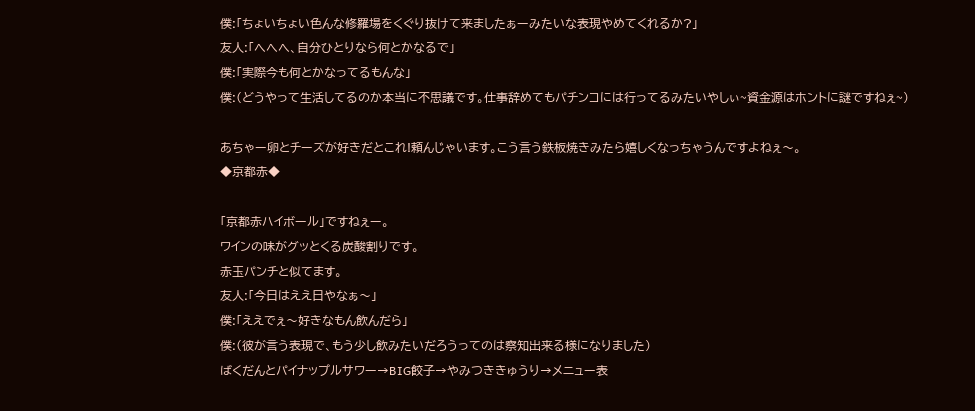僕:「ちょいちょい色んな修羅場をくぐり抜けて来ましたぁーみたいな表現やめてくれるか?」
友人:「へへへ、自分ひとりなら何とかなるで」
僕:「実際今も何とかなってるもんな」
僕:(どうやって生活してるのか本当に不思議です。仕事辞めてもパチンコには行ってるみたいやしぃ~資金源はホントに謎ですねぇ~)

あちゃー卵とチーズが好きだとこれ!頼んじゃいます。こう言う鉄板焼きみたら嬉しくなっちゃうんですよねぇ〜。
◆京都赤◆

「京都赤ハイボール」ですねぇー。
ワインの味がグッとくる炭酸割りです。
赤玉パンチと似てます。
友人:「今日はええ日やなぁ〜」
僕:「ええでぇ〜好きなもん飲んだら」
僕:(彼が言う表現で、もう少し飲みたいだろうってのは察知出来る様になりました)
ばくだんとパイナップルサワー→BIG餃子→やみつききゅうり→メニュー表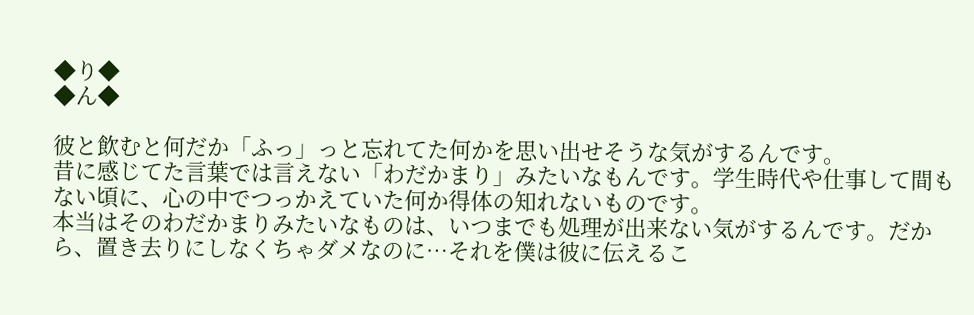◆り◆
◆ん◆

彼と飲むと何だか「ふっ」っと忘れてた何かを思い出せそうな気がするんです。
昔に感じてた言葉では言えない「わだかまり」みたいなもんです。学生時代や仕事して間もない頃に、心の中でつっかえていた何か得体の知れないものです。
本当はそのわだかまりみたいなものは、いつまでも処理が出来ない気がするんです。だから、置き去りにしなくちゃダメなのに…それを僕は彼に伝えるこ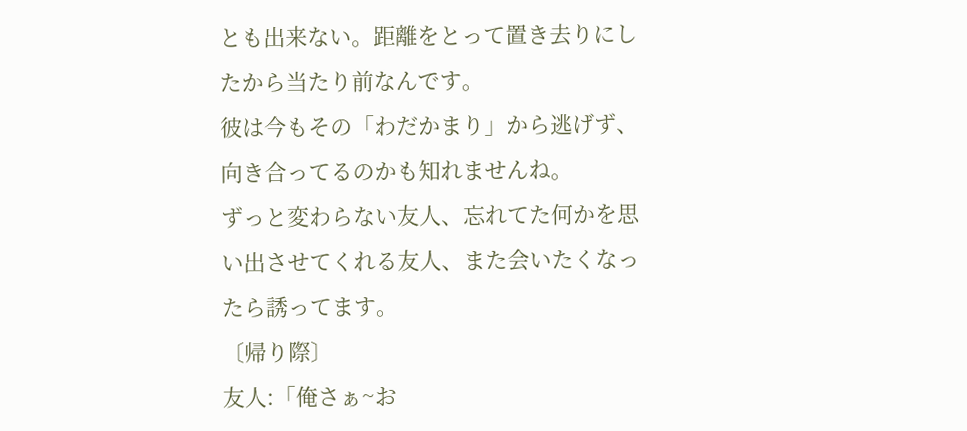とも出来ない。距離をとって置き去りにしたから当たり前なんです。
彼は今もその「わだかまり」から逃げず、向き合ってるのかも知れませんね。
ずっと変わらない友人、忘れてた何かを思い出させてくれる友人、また会いたくなったら誘ってます。
〔帰り際〕
友人:「俺さぁ~お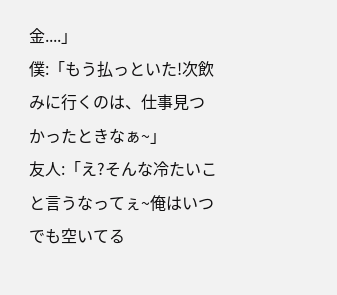金....」
僕:「もう払っといた!次飲みに行くのは、仕事見つかったときなぁ~」
友人:「え?そんな冷たいこと言うなってぇ~俺はいつでも空いてる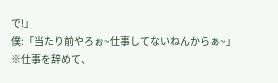で!」
僕:「当たり前やろぉ~仕事してないねんからぁ~」
※仕事を辞めて、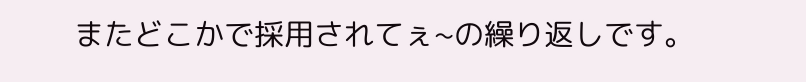またどこかで採用されてぇ~の繰り返しです。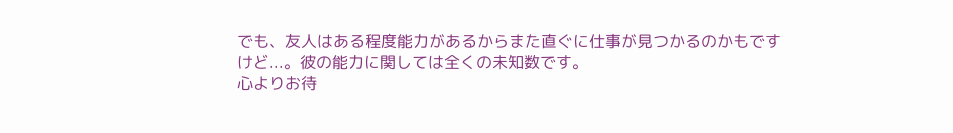でも、友人はある程度能力があるからまた直ぐに仕事が見つかるのかもですけど...。彼の能力に関しては全くの未知数です。
心よりお待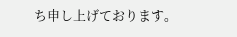ち申し上げております。